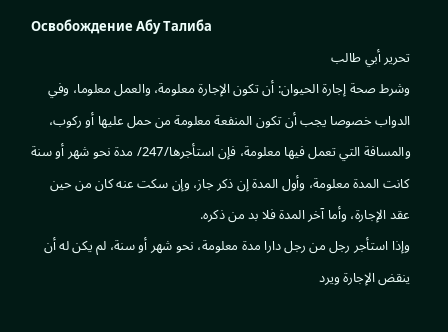Освобождение Абу Талиба
تحرير أبي طالب
وشرط صحة إجارة الحيوان: أن تكون الإجارة معلومة، والعمل معلوما، وفي الدواب خصوصا يجب أن تكون المنفعة معلومة من حمل عليها أو ركوب، والمسافة التي تعمل فيها معلومة، فإن استأجرها/247/ مدة نحو شهر أو سنة كانت المدة معلومة، وأول المدة إن ذكر جاز، وإن سكت عنه كان من حين عقد الإجارة، وأما آخر المدة فلا بد من ذكره.
وإذا استأجر رجل من رجل دارا مدة معلومة، نحو شهر أو سنة، لم يكن له أن ينقض الإجارة ويرد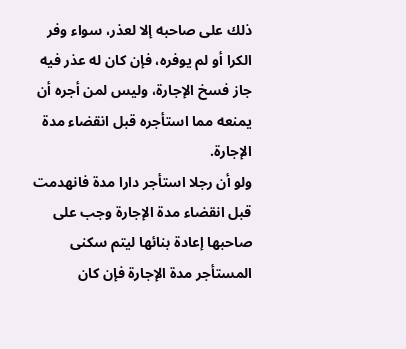ذلك على صاحبه إلا لعذر، سواء وفر الكرا أو لم يوفره، فإن كان له عذر فيه جاز فسخ الإجارة، وليس لمن أجره أن يمنعه مما استأجره قبل انقضاء مدة الإجارة.
ولو أن رجلا استأجر دارا مدة فانهدمت قبل انقضاء مدة الإجارة وجب على صاحبها إعادة بنائها ليتم سكنى المستأجر مدة الإجارة فإن كان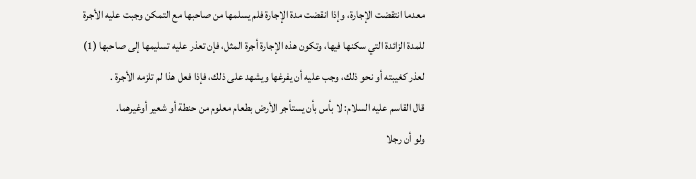معدما انتقضت الإجارة، وإذا انقضت مدة الإجارة فلم يسلمها من صاحبها مع التمكن وجبت عليه الأجرة للمدة الزائدة التي سكنها فيها، وتكون هذه الإجارة أجرة المثل، فإن تعذر عليه تسليمها إلى صاحبها (1) لعذر كغيبته أو نحو ذلك، وجب عليه أن يفرغها ويشهد على ذلك، فإذا فعل هذا لم تلزمه الأجرة .
قال القاسم عليه السلام: لا بأس بأن يستأجر الأرض بطعام معلوم من حنطة أو شعير أوغيرهما.
ولو أن رجلا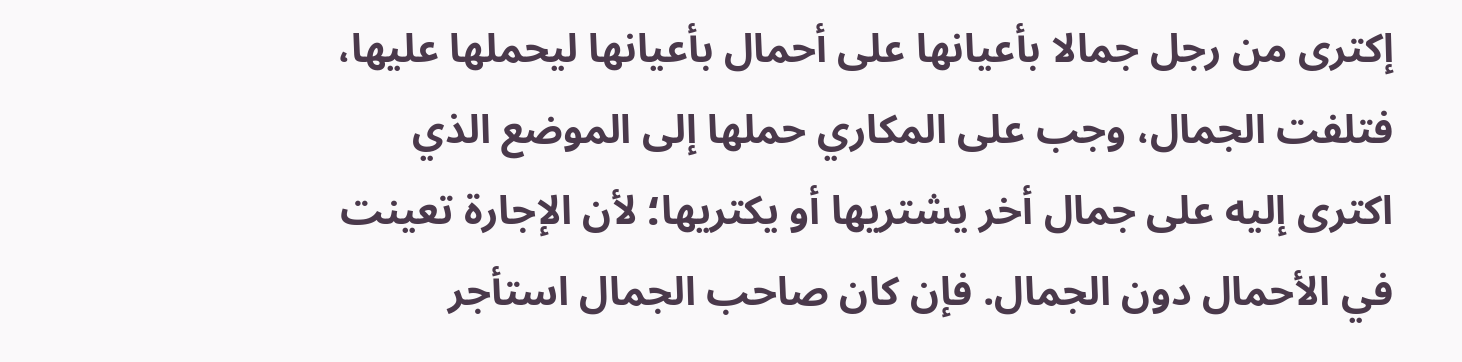إكترى من رجل جمالا بأعيانها على أحمال بأعيانها ليحملها عليها، فتلفت الجمال، وجب على المكاري حملها إلى الموضع الذي اكترى إليه على جمال أخر يشتريها أو يكتريها؛ لأن الإجارة تعينت في الأحمال دون الجمال. فإن كان صاحب الجمال استأجر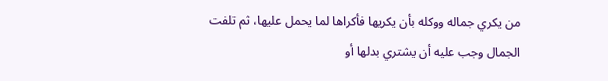من يكري جماله ووكله بأن يكريها فأكراها لما يحمل عليها، ثم تلفت الجمال وجب عليه أن يشتري بدلها أو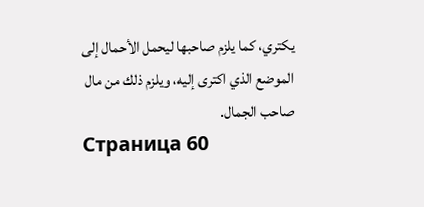يكتري، كما يلزم صاحبها ليحمل الأحمال إلى الموضع الذي اكترى إليه، ويلزم ذلك من مال صاحب الجمال.
Страница 60